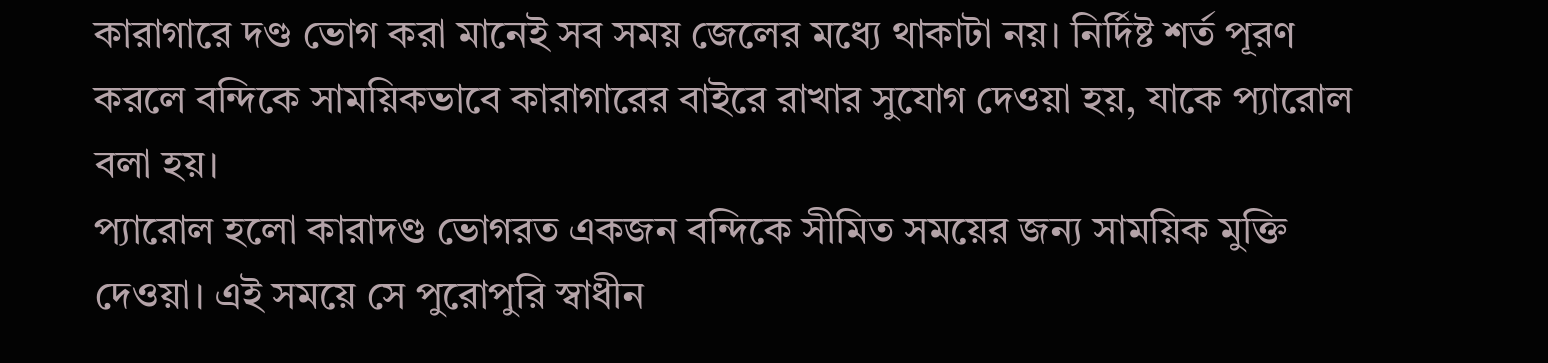কারাগারে দণ্ড ভোগ করা মানেই সব সময় জেলের মধ্যে থাকাটা নয়। নির্দিষ্ট শর্ত পূরণ করলে বন্দিকে সাময়িকভাবে কারাগারের বাইরে রাখার সুযোগ দেওয়া হয়, যাকে প্যারোল বলা হয়।
প্যারোল হলো কারাদণ্ড ভোগরত একজন বন্দিকে সীমিত সময়ের জন্য সাময়িক মুক্তি দেওয়া। এই সময়ে সে পুরোপুরি স্বাধীন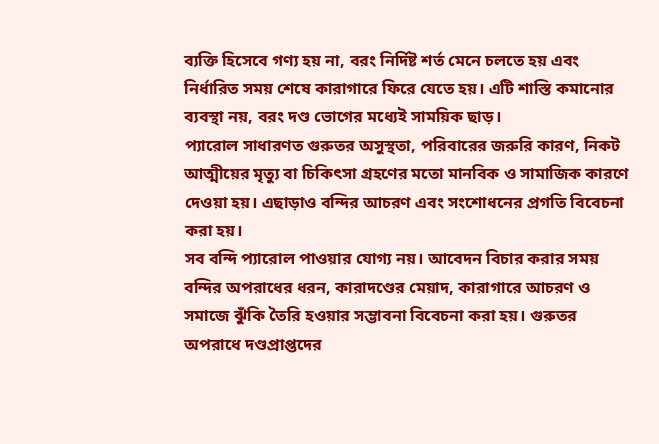ব্যক্তি হিসেবে গণ্য হয় না, বরং নির্দিষ্ট শর্ত মেনে চলতে হয় এবং নির্ধারিত সময় শেষে কারাগারে ফিরে যেতে হয়। এটি শাস্তি কমানোর ব্যবস্থা নয়, বরং দণ্ড ভোগের মধ্যেই সাময়িক ছাড়।
প্যারোল সাধারণত গুরুতর অসুস্থতা, পরিবারের জরুরি কারণ, নিকট আত্মীয়ের মৃত্যু বা চিকিৎসা গ্রহণের মতো মানবিক ও সামাজিক কারণে দেওয়া হয়। এছাড়াও বন্দির আচরণ এবং সংশোধনের প্রগতি বিবেচনা করা হয়।
সব বন্দি প্যারোল পাওয়ার যোগ্য নয়। আবেদন বিচার করার সময় বন্দির অপরাধের ধরন, কারাদণ্ডের মেয়াদ, কারাগারে আচরণ ও সমাজে ঝুঁকি তৈরি হওয়ার সম্ভাবনা বিবেচনা করা হয়। গুরুতর অপরাধে দণ্ডপ্রাপ্তদের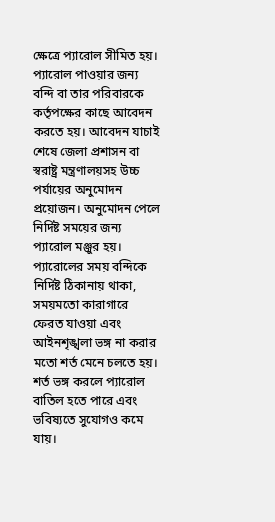ক্ষেত্রে প্যারোল সীমিত হয়।
প্যারোল পাওয়ার জন্য বন্দি বা তার পরিবারকে কর্তৃপক্ষের কাছে আবেদন করতে হয়। আবেদন যাচাই শেষে জেলা প্রশাসন বা স্বরাষ্ট্র মন্ত্রণালয়সহ উচ্চ পর্যায়ের অনুমোদন প্রয়োজন। অনুমোদন পেলে নির্দিষ্ট সময়ের জন্য প্যারোল মঞ্জুর হয়।
প্যারোলের সময় বন্দিকে নির্দিষ্ট ঠিকানায় থাকা, সময়মতো কারাগারে ফেরত যাওয়া এবং আইনশৃঙ্খলা ভঙ্গ না করার মতো শর্ত মেনে চলতে হয়। শর্ত ভঙ্গ করলে প্যারোল বাতিল হতে পারে এবং ভবিষ্যতে সুযোগও কমে যায়।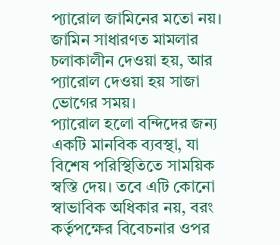প্যারোল জামিনের মতো নয়। জামিন সাধারণত মামলার চলাকালীন দেওয়া হয়, আর প্যারোল দেওয়া হয় সাজা ভোগের সময়।
প্যারোল হলো বন্দিদের জন্য একটি মানবিক ব্যবস্থা, যা বিশেষ পরিস্থিতিতে সাময়িক স্বস্তি দেয়। তবে এটি কোনো স্বাভাবিক অধিকার নয়, বরং কর্তৃপক্ষের বিবেচনার ওপর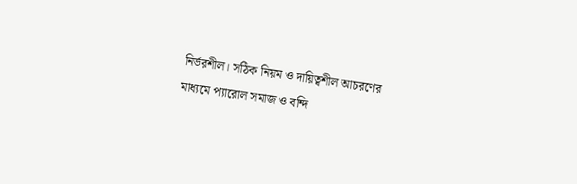নির্ভরশীল। সঠিক নিয়ম ও দায়িত্বশীল আচরণের মাধ্যমে প্যারোল সমাজ ও বন্দি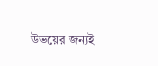উভয়ের জন্যই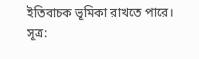ইতিবাচক ভূমিকা রাখতে পারে।
সূত্র: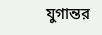যুগান্তর